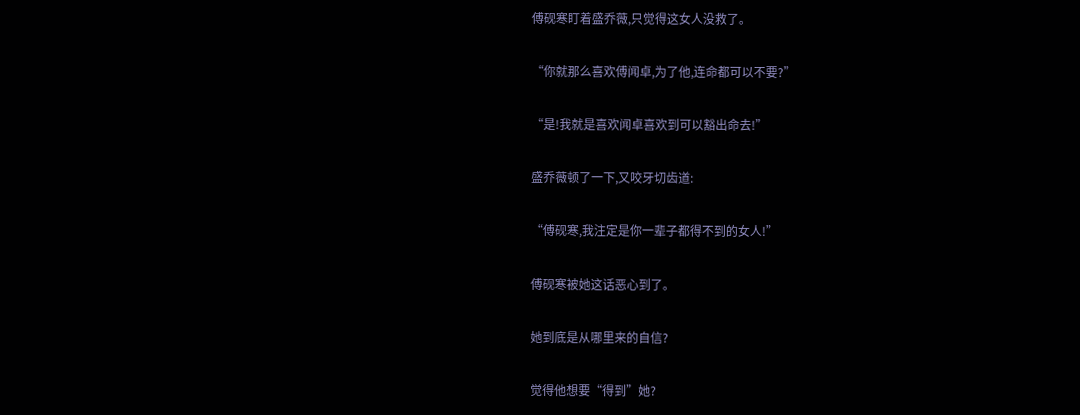傅砚寒盯着盛乔薇,只觉得这女人没救了。

“你就那么喜欢傅闻卓,为了他,连命都可以不要?”

“是!我就是喜欢闻卓喜欢到可以豁出命去!”

盛乔薇顿了一下,又咬牙切齿道:

“傅砚寒,我注定是你一辈子都得不到的女人!”

傅砚寒被她这话恶心到了。

她到底是从哪里来的自信?

觉得他想要“得到”她?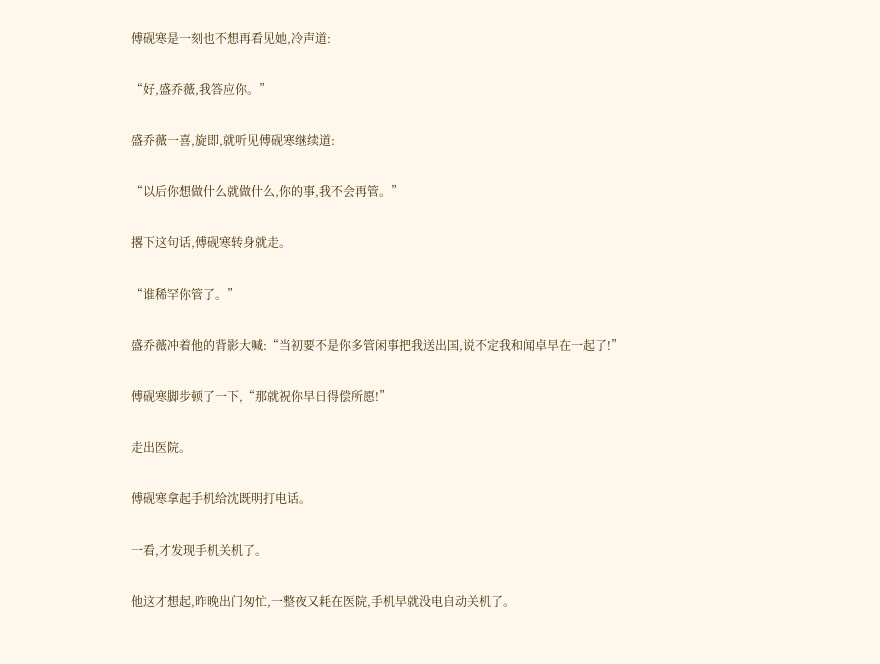傅砚寒是一刻也不想再看见她,冷声道:

“好,盛乔薇,我答应你。”

盛乔薇一喜,旋即,就听见傅砚寒继续道:

“以后你想做什么就做什么,你的事,我不会再管。”

撂下这句话,傅砚寒转身就走。

“谁稀罕你管了。”

盛乔薇冲着他的背影大喊:“当初要不是你多管闲事把我送出国,说不定我和闻卓早在一起了!”

傅砚寒脚步顿了一下,“那就祝你早日得偿所愿!”

走出医院。

傅砚寒拿起手机给沈既明打电话。

一看,才发现手机关机了。

他这才想起,昨晚出门匆忙,一整夜又耗在医院,手机早就没电自动关机了。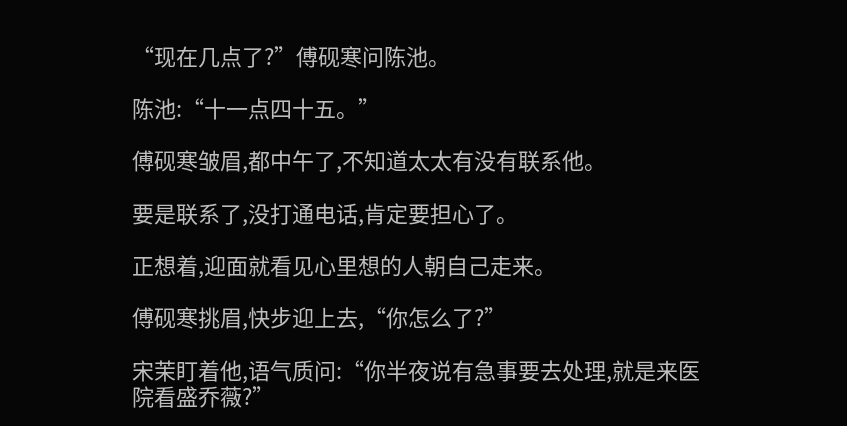“现在几点了?”傅砚寒问陈池。

陈池:“十一点四十五。”

傅砚寒皱眉,都中午了,不知道太太有没有联系他。

要是联系了,没打通电话,肯定要担心了。

正想着,迎面就看见心里想的人朝自己走来。

傅砚寒挑眉,快步迎上去,“你怎么了?”

宋茉盯着他,语气质问:“你半夜说有急事要去处理,就是来医院看盛乔薇?”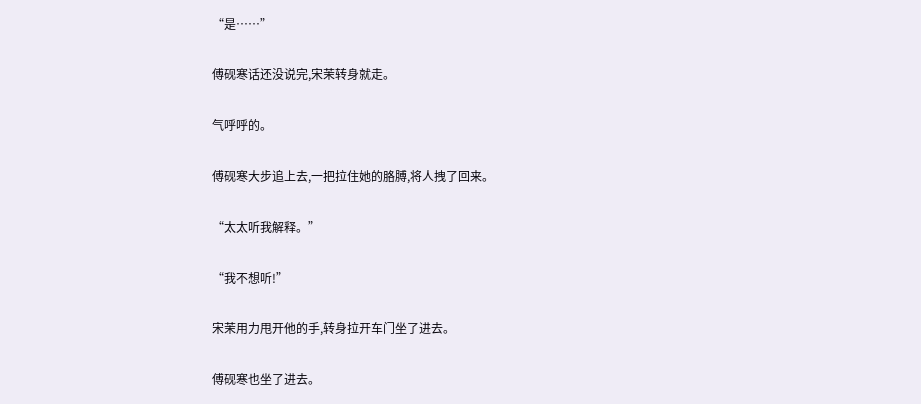“是……”

傅砚寒话还没说完,宋茉转身就走。

气呼呼的。

傅砚寒大步追上去,一把拉住她的胳膊,将人拽了回来。

“太太听我解释。”

“我不想听!”

宋茉用力甩开他的手,转身拉开车门坐了进去。

傅砚寒也坐了进去。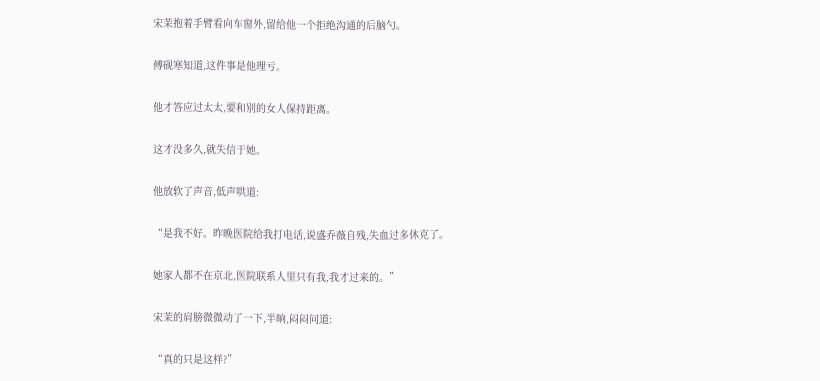宋茉抱着手臂看向车窗外,留给他一个拒绝沟通的后脑勺。

傅砚寒知道,这件事是他理亏。

他才答应过太太,要和别的女人保持距离。

这才没多久,就失信于她。

他放软了声音,低声哄道:

“是我不好。昨晚医院给我打电话,说盛乔薇自残,失血过多休克了。

她家人都不在京北,医院联系人里只有我,我才过来的。”

宋茉的肩膀微微动了一下,半晌,闷闷问道:

“真的只是这样?”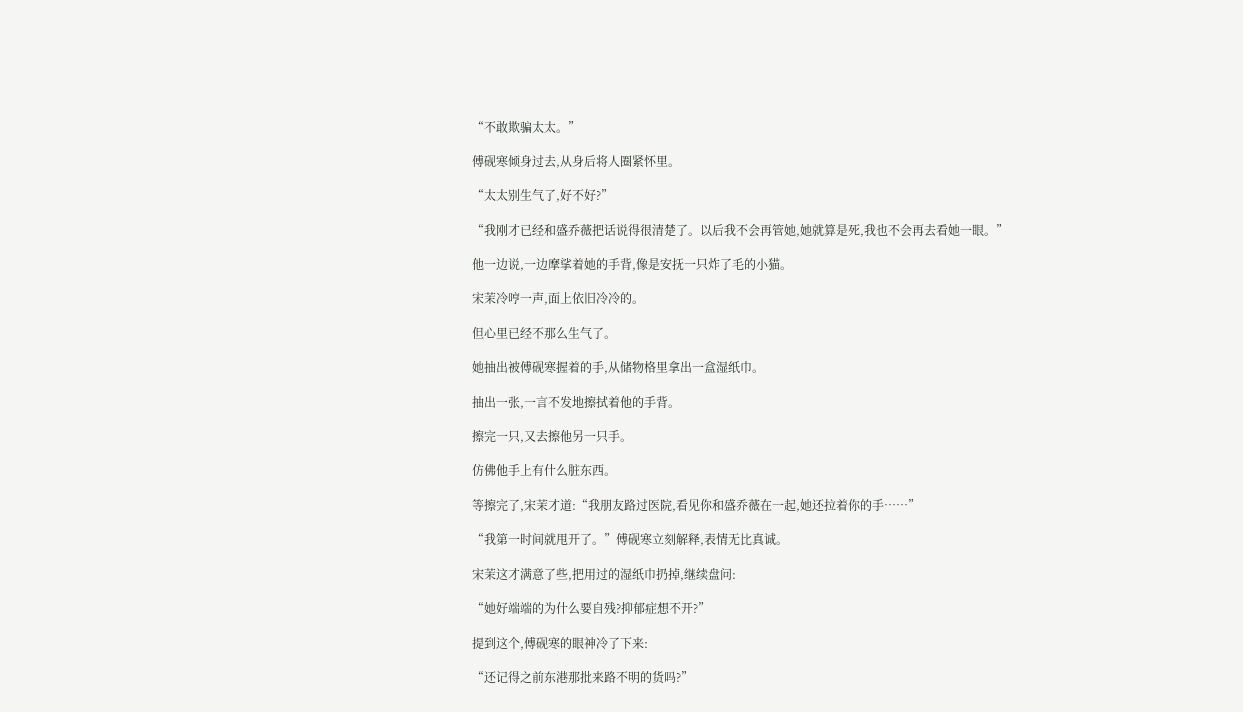“不敢欺骗太太。”

傅砚寒倾身过去,从身后将人圈紧怀里。

“太太别生气了,好不好?”

“我刚才已经和盛乔薇把话说得很清楚了。以后我不会再管她,她就算是死,我也不会再去看她一眼。”

他一边说,一边摩挲着她的手背,像是安抚一只炸了毛的小猫。

宋茉冷哼一声,面上依旧冷冷的。

但心里已经不那么生气了。

她抽出被傅砚寒握着的手,从储物格里拿出一盒湿纸巾。

抽出一张,一言不发地擦拭着他的手背。

擦完一只,又去擦他另一只手。

仿佛他手上有什么脏东西。

等擦完了,宋茉才道:“我朋友路过医院,看见你和盛乔薇在一起,她还拉着你的手……”

“我第一时间就甩开了。”傅砚寒立刻解释,表情无比真诚。

宋茉这才满意了些,把用过的湿纸巾扔掉,继续盘问:

“她好端端的为什么要自残?抑郁症想不开?”

提到这个,傅砚寒的眼神冷了下来:

“还记得之前东港那批来路不明的货吗?”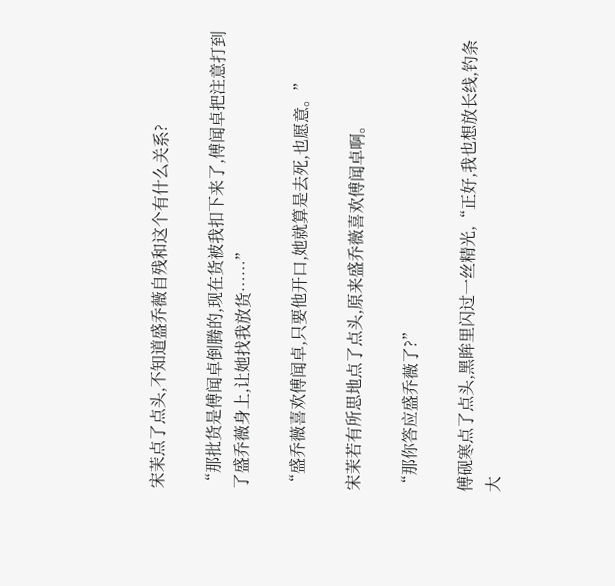宋茉点了点头,不知道盛乔薇自残和这个有什么关系?

“那批货是傅闻卓倒腾的,现在货被我扣下来了,傅闻卓把注意打到了盛乔薇身上,让她找我放货……”

“盛乔薇喜欢傅闻卓,只要他开口,她就算是去死,也愿意。”

宋茉若有所思地点了点头,原来盛乔薇喜欢傅闻卓啊。

“那你答应盛乔薇了?”

傅砚寒点了点头,黑眸里闪过一丝精光,“正好,我也想放长线,钓条大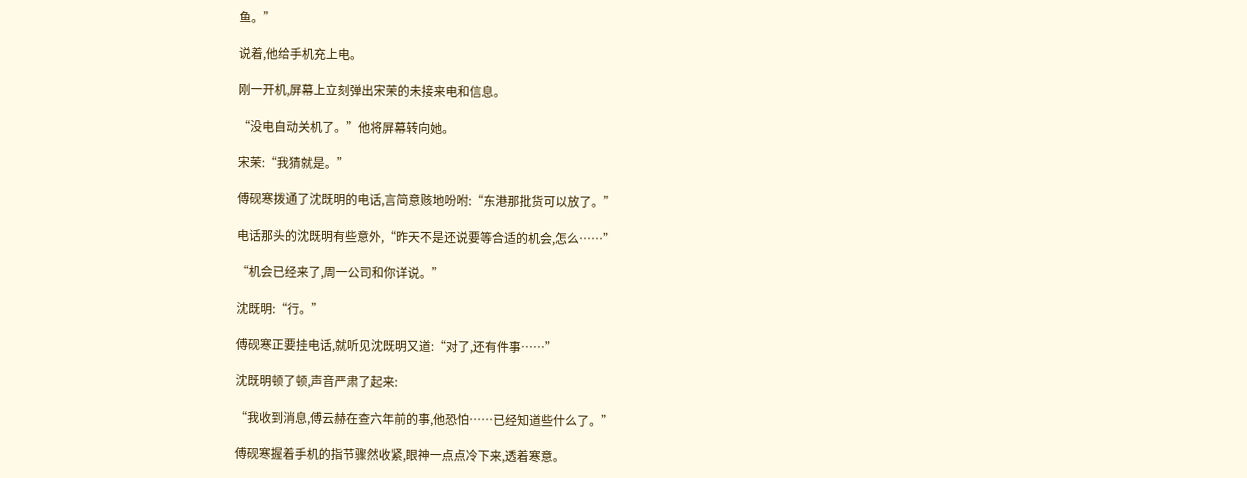鱼。”

说着,他给手机充上电。

刚一开机,屏幕上立刻弹出宋茉的未接来电和信息。

“没电自动关机了。”他将屏幕转向她。

宋茉:“我猜就是。”

傅砚寒拨通了沈既明的电话,言简意赅地吩咐:“东港那批货可以放了。”

电话那头的沈既明有些意外,“昨天不是还说要等合适的机会,怎么……”

“机会已经来了,周一公司和你详说。”

沈既明:“行。”

傅砚寒正要挂电话,就听见沈既明又道:“对了,还有件事……”

沈既明顿了顿,声音严肃了起来:

“我收到消息,傅云赫在查六年前的事,他恐怕……已经知道些什么了。”

傅砚寒握着手机的指节骤然收紧,眼神一点点冷下来,透着寒意。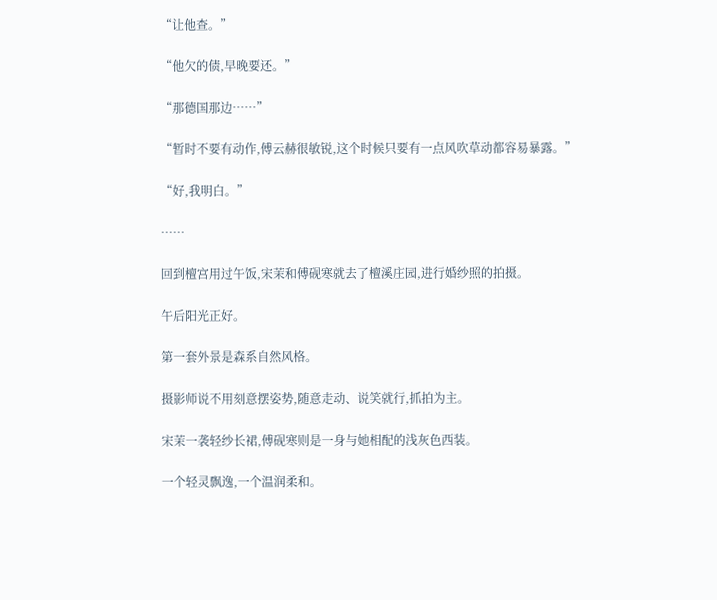“让他查。”

“他欠的债,早晚要还。”

“那德国那边……”

“暂时不要有动作,傅云赫很敏锐,这个时候只要有一点风吹草动都容易暴露。”

“好,我明白。”

……

回到檀宫用过午饭,宋茉和傅砚寒就去了檀溪庄园,进行婚纱照的拍摄。

午后阳光正好。

第一套外景是森系自然风格。

摄影师说不用刻意摆姿势,随意走动、说笑就行,抓拍为主。

宋茉一袭轻纱长裙,傅砚寒则是一身与她相配的浅灰色西装。

一个轻灵飘逸,一个温润柔和。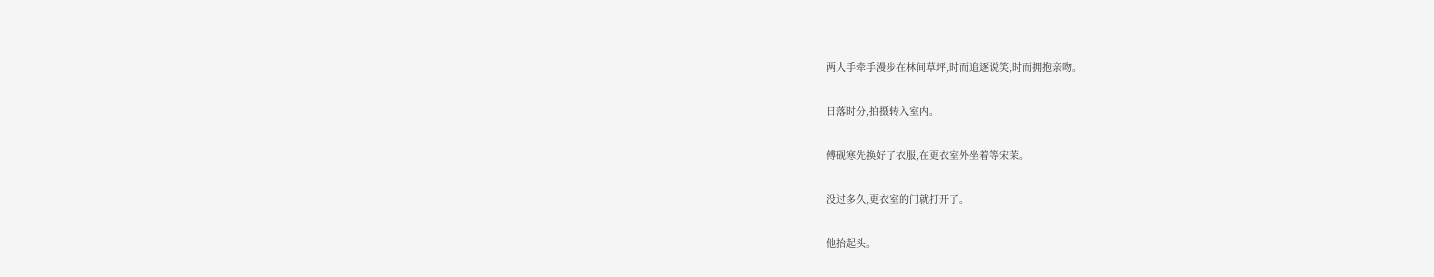两人手牵手漫步在林间草坪,时而追逐说笑,时而拥抱亲吻。

日落时分,拍摄转入室内。

傅砚寒先换好了衣服,在更衣室外坐着等宋茉。

没过多久,更衣室的门就打开了。

他抬起头。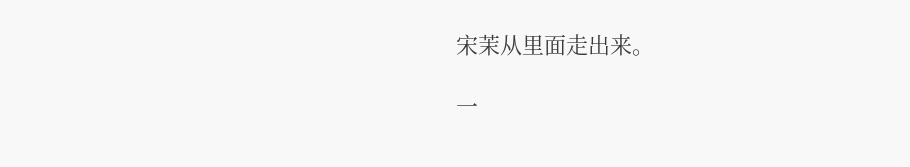宋茉从里面走出来。

一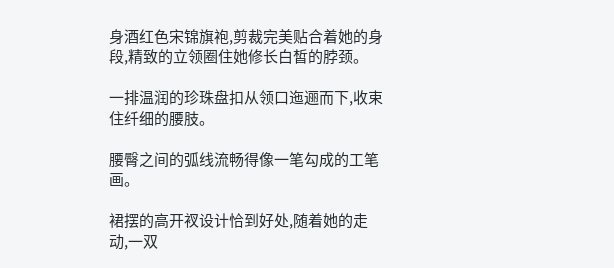身酒红色宋锦旗袍,剪裁完美贴合着她的身段,精致的立领圈住她修长白皙的脖颈。

一排温润的珍珠盘扣从领口迤逦而下,收束住纤细的腰肢。

腰臀之间的弧线流畅得像一笔勾成的工笔画。

裙摆的高开衩设计恰到好处,随着她的走动,一双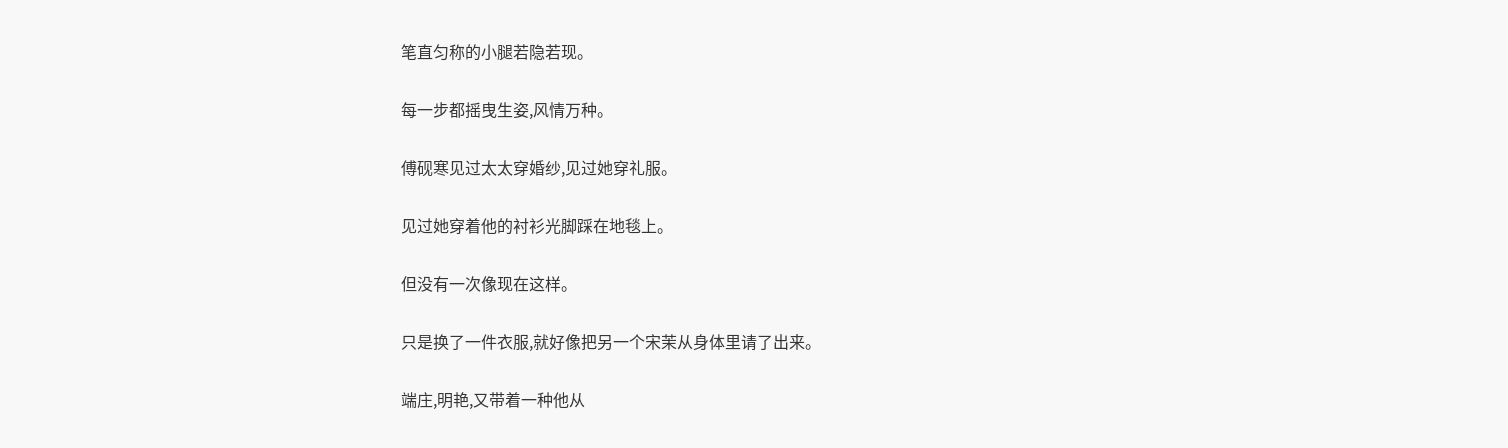笔直匀称的小腿若隐若现。

每一步都摇曳生姿,风情万种。

傅砚寒见过太太穿婚纱,见过她穿礼服。

见过她穿着他的衬衫光脚踩在地毯上。

但没有一次像现在这样。

只是换了一件衣服,就好像把另一个宋茉从身体里请了出来。

端庄,明艳,又带着一种他从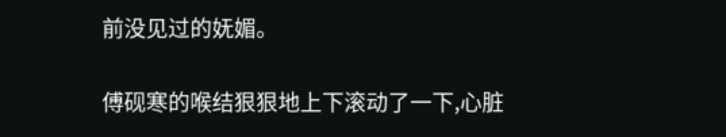前没见过的妩媚。

傅砚寒的喉结狠狠地上下滚动了一下,心脏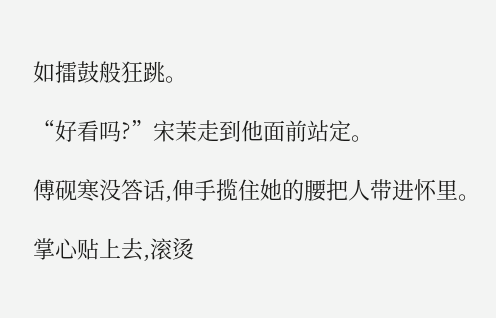如擂鼓般狂跳。

“好看吗?”宋茉走到他面前站定。

傅砚寒没答话,伸手揽住她的腰把人带进怀里。

掌心贴上去,滚烫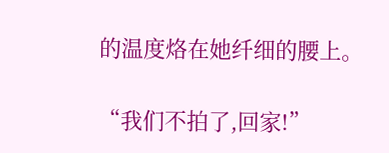的温度烙在她纤细的腰上。

“我们不拍了,回家!”